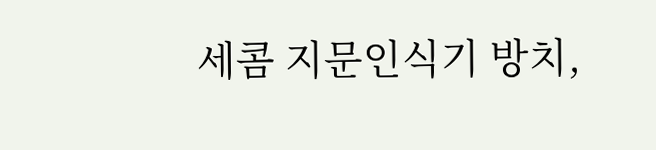세콤 지문인식기 방치,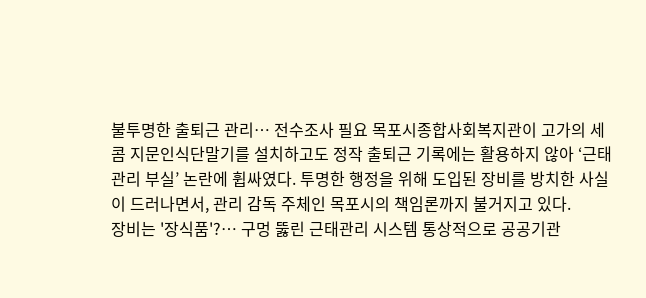불투명한 출퇴근 관리… 전수조사 필요 목포시종합사회복지관이 고가의 세콤 지문인식단말기를 설치하고도 정작 출퇴근 기록에는 활용하지 않아 ‘근태 관리 부실’ 논란에 휩싸였다. 투명한 행정을 위해 도입된 장비를 방치한 사실이 드러나면서, 관리 감독 주체인 목포시의 책임론까지 불거지고 있다.
장비는 '장식품'?… 구멍 뚫린 근태관리 시스템 통상적으로 공공기관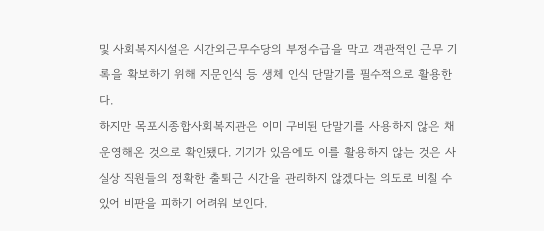및 사회복지시설은 시간외근무수당의 부정수급을 막고 객관적인 근무 기록을 확보하기 위해 지문인식 등 생체 인식 단말기를 필수적으로 활용한다.
하지만 목포시종합사회복지관은 이미 구비된 단말기를 사용하지 않은 채 운영해온 것으로 확인됐다. 기기가 있음에도 이를 활용하지 않는 것은 사실상 직원들의 정확한 출퇴근 시간을 관리하지 않겠다는 의도로 비칠 수 있어 비판을 피하기 어려워 보인다.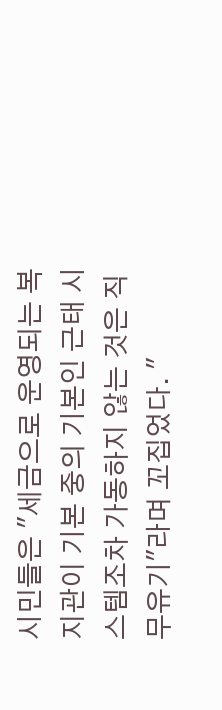시민들은 "세금으로 운영되는 복지관이 기본 중의 기본인 근태 시스템조차 가동하지 않는 것은 직무유기"라며 꼬집었다. "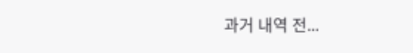과거 내역 전...